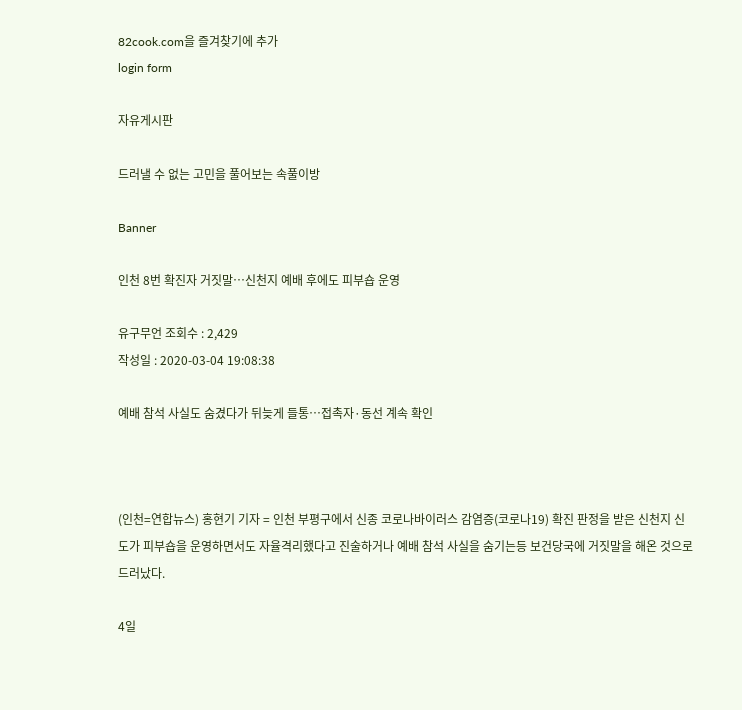82cook.com을 즐겨찾기에 추가
login form

자유게시판

드러낼 수 없는 고민을 풀어보는 속풀이방

Banner

인천 8번 확진자 거짓말…신천지 예배 후에도 피부숍 운영

유구무언 조회수 : 2,429
작성일 : 2020-03-04 19:08:38

예배 참석 사실도 숨겼다가 뒤늦게 들통…접촉자·동선 계속 확인



(인천=연합뉴스) 홍현기 기자 = 인천 부평구에서 신종 코로나바이러스 감염증(코로나19) 확진 판정을 받은 신천지 신도가 피부숍을 운영하면서도 자율격리했다고 진술하거나 예배 참석 사실을 숨기는등 보건당국에 거짓말을 해온 것으로 드러났다.

4일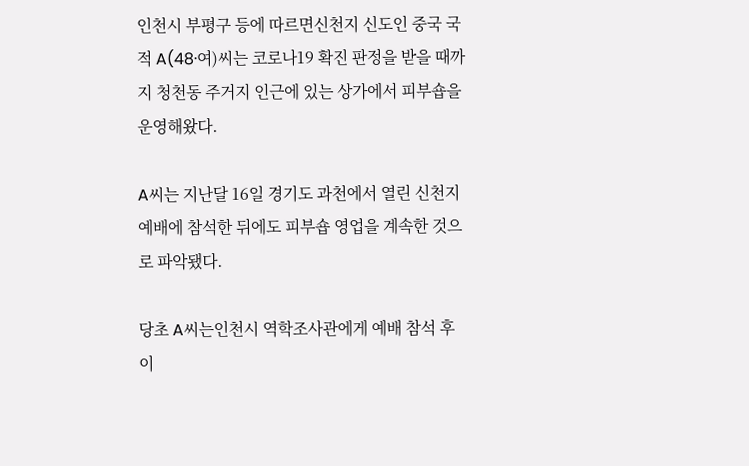인천시 부평구 등에 따르면신천지 신도인 중국 국적 A(48·여)씨는 코로나19 확진 판정을 받을 때까지 청천동 주거지 인근에 있는 상가에서 피부숍을 운영해왔다.

A씨는 지난달 16일 경기도 과천에서 열린 신천지 예배에 참석한 뒤에도 피부숍 영업을 계속한 것으로 파악됐다.

당초 A씨는인천시 역학조사관에게 예배 참석 후 이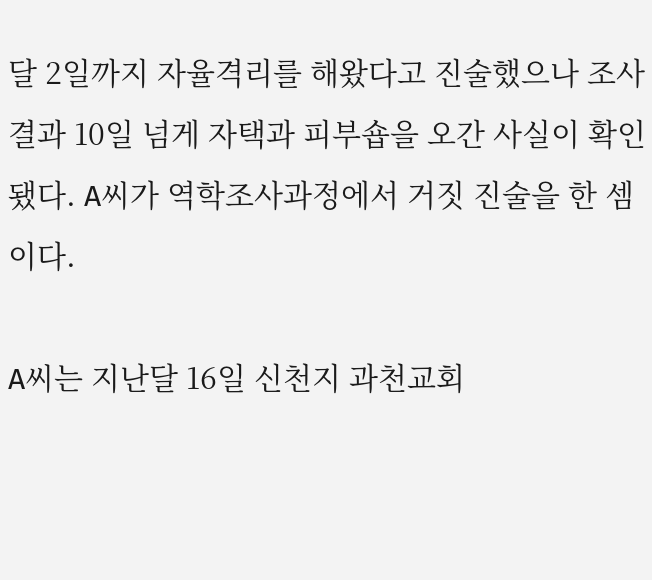달 2일까지 자율격리를 해왔다고 진술했으나 조사 결과 10일 넘게 자택과 피부숍을 오간 사실이 확인됐다. A씨가 역학조사과정에서 거짓 진술을 한 셈이다.

A씨는 지난달 16일 신천지 과천교회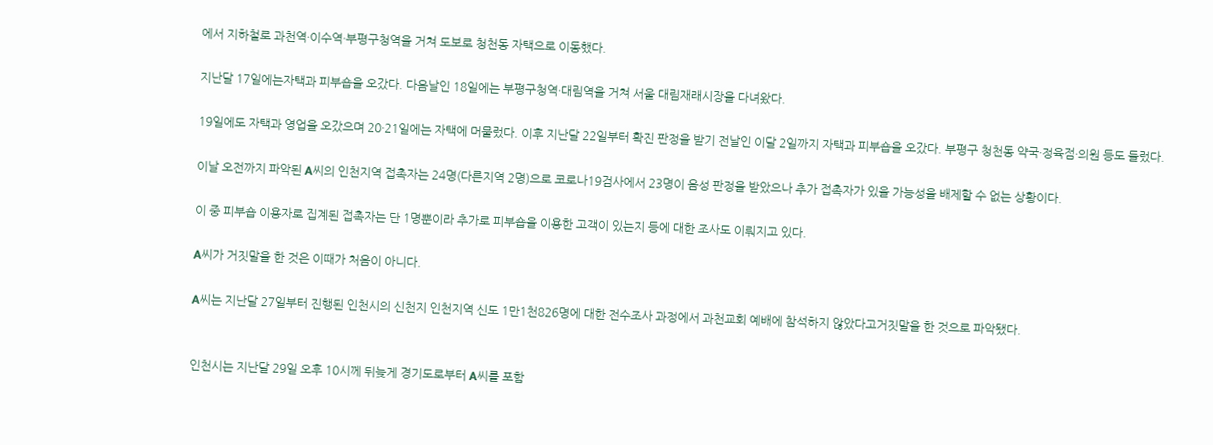에서 지하철로 과천역·이수역·부평구청역을 거쳐 도보로 청천동 자택으로 이동했다.

지난달 17일에는자택과 피부숍을 오갔다. 다음날인 18일에는 부평구청역·대림역을 거쳐 서울 대림재래시장을 다녀왔다.

19일에도 자택과 영업을 오갔으며 20·21일에는 자택에 머물렀다. 이후 지난달 22일부터 확진 판정을 받기 전날인 이달 2일까지 자택과 피부숍을 오갔다. 부평구 청천동 약국·정육점·의원 등도 들렀다.

이날 오전까지 파악된 A씨의 인천지역 접촉자는 24명(다른지역 2명)으로 코로나19검사에서 23명이 음성 판정을 받았으나 추가 접촉자가 있을 가능성을 배제할 수 없는 상황이다.

이 중 피부숍 이용자로 집계된 접촉자는 단 1명뿐이라 추가로 피부숍을 이용한 고객이 있는지 등에 대한 조사도 이뤄지고 있다.

A씨가 거짓말을 한 것은 이때가 처음이 아니다.

A씨는 지난달 27일부터 진행된 인천시의 신천지 인천지역 신도 1만1천826명에 대한 전수조사 과정에서 과천교회 예배에 참석하지 않았다고거짓말을 한 것으로 파악됐다.


인천시는 지난달 29일 오후 10시께 뒤늦게 경기도로부터 A씨를 포함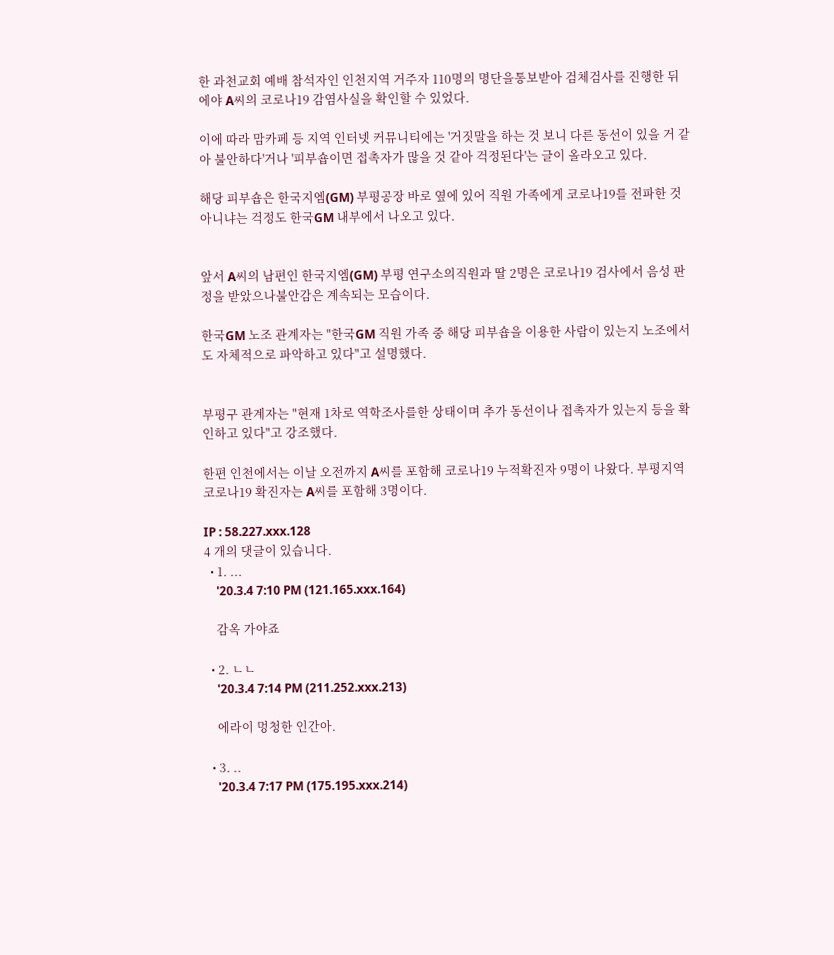한 과천교회 예배 참석자인 인천지역 거주자 110명의 명단을통보받아 검체검사를 진행한 뒤에야 A씨의 코로나19 감염사실을 확인할 수 있었다.

이에 따라 맘카페 등 지역 인터넷 커뮤니티에는 '거짓말을 하는 것 보니 다른 동선이 있을 거 같아 불안하다'거나 '피부숍이면 접촉자가 많을 것 같아 걱정된다'는 글이 올라오고 있다.

해당 피부숍은 한국지엠(GM) 부평공장 바로 옆에 있어 직원 가족에게 코로나19를 전파한 것 아니냐는 걱정도 한국GM 내부에서 나오고 있다.


앞서 A씨의 남편인 한국지엠(GM) 부평 연구소의직원과 딸 2명은 코로나19 검사에서 음성 판정을 받았으나불안감은 계속되는 모습이다.

한국GM 노조 관계자는 "한국GM 직원 가족 중 해당 피부숍을 이용한 사람이 있는지 노조에서도 자체적으로 파악하고 있다"고 설명했다.


부평구 관계자는 "현재 1차로 역학조사를한 상태이며 추가 동선이나 접촉자가 있는지 등을 확인하고 있다"고 강조했다.

한편 인천에서는 이날 오전까지 A씨를 포함해 코로나19 누적확진자 9명이 나왔다. 부평지역 코로나19 확진자는 A씨를 포함해 3명이다.

IP : 58.227.xxx.128
4 개의 댓글이 있습니다.
  • 1. ...
    '20.3.4 7:10 PM (121.165.xxx.164)

    감옥 가야죠

  • 2. ㄴㄴ
    '20.3.4 7:14 PM (211.252.xxx.213)

    에라이 멍청한 인간아.

  • 3. ..
    '20.3.4 7:17 PM (175.195.xxx.214)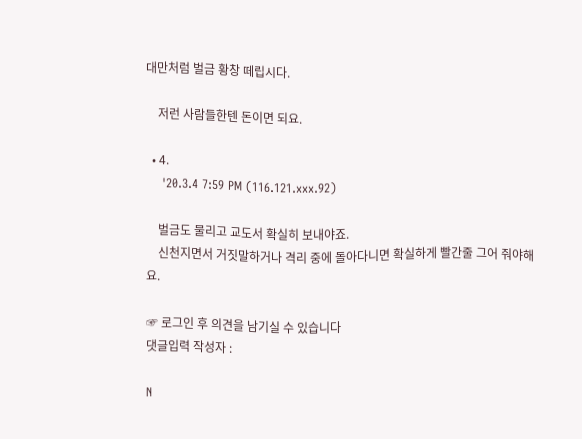대만처럼 벌금 황창 떼립시다.

    저런 사람들한텐 돈이면 되요.

  • 4.
    '20.3.4 7:59 PM (116.121.xxx.92)

    벌금도 물리고 교도서 확실히 보내야죠.
    신천지면서 거짓말하거나 격리 중에 돌아다니면 확실하게 빨간줄 그어 줘야해요.

☞ 로그인 후 의견을 남기실 수 있습니다
댓글입력 작성자 :

N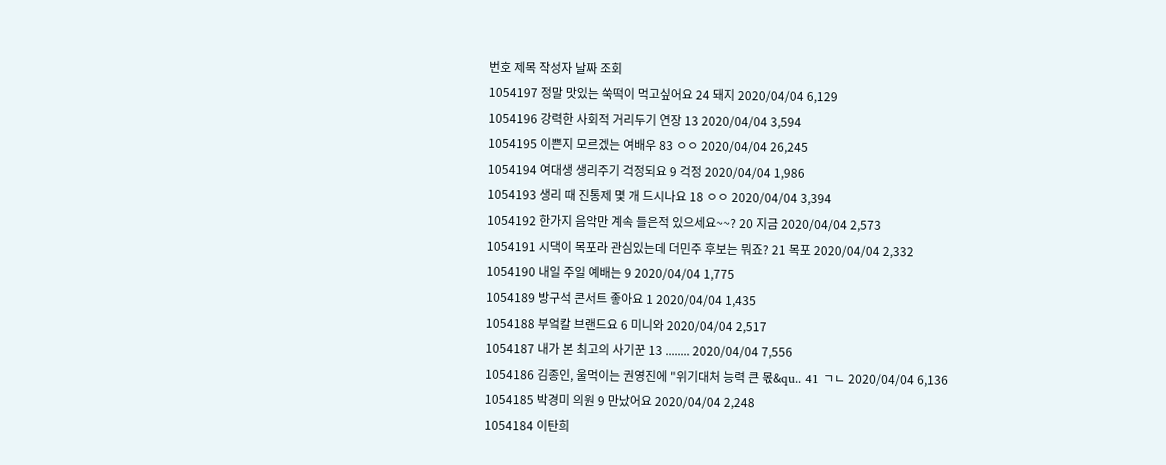번호 제목 작성자 날짜 조회
1054197 정말 맛있는 쑥떡이 먹고싶어요 24 돼지 2020/04/04 6,129
1054196 강력한 사회적 거리두기 연장 13 2020/04/04 3,594
1054195 이쁜지 모르겠는 여배우 83 ㅇㅇ 2020/04/04 26,245
1054194 여대생 생리주기 걱정되요 9 걱정 2020/04/04 1,986
1054193 생리 때 진통제 몇 개 드시나요 18 ㅇㅇ 2020/04/04 3,394
1054192 한가지 음악만 계속 들은적 있으세요~~? 20 지금 2020/04/04 2,573
1054191 시댁이 목포라 관심있는데 더민주 후보는 뭐죠? 21 목포 2020/04/04 2,332
1054190 내일 주일 예배는 9 2020/04/04 1,775
1054189 방구석 콘서트 좋아요 1 2020/04/04 1,435
1054188 부엌칼 브랜드요 6 미니와 2020/04/04 2,517
1054187 내가 본 최고의 사기꾼 13 ........ 2020/04/04 7,556
1054186 김종인, 울먹이는 권영진에 "위기대처 능력 큰 몫&qu.. 41 ㄱㄴ 2020/04/04 6,136
1054185 박경미 의원 9 만났어요 2020/04/04 2,248
1054184 이탄희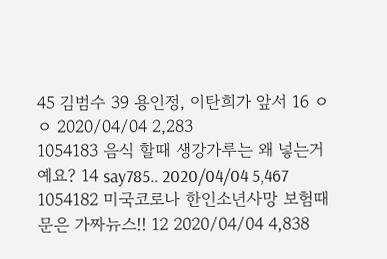45 김범수 39 용인정, 이탄희가 앞서 16 ㅇㅇ 2020/04/04 2,283
1054183 음식 할때 생강가루는 왜 넣는거예요? 14 say785.. 2020/04/04 5,467
1054182 미국코로나 한인소년사망 보험때문은 가짜뉴스!! 12 2020/04/04 4,838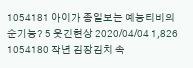1054181 아이가 종일보는 예능티비의 순기능? 5 웃긴현상 2020/04/04 1,826
1054180 작년 김장김치 속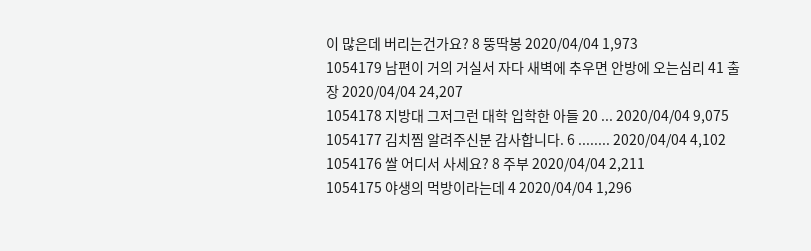이 많은데 버리는건가요? 8 뚱딱봉 2020/04/04 1,973
1054179 남편이 거의 거실서 자다 새벽에 추우면 안방에 오는심리 41 출장 2020/04/04 24,207
1054178 지방대 그저그런 대학 입학한 아들 20 ... 2020/04/04 9,075
1054177 김치찜 알려주신분 감사합니다. 6 ........ 2020/04/04 4,102
1054176 쌀 어디서 사세요? 8 주부 2020/04/04 2,211
1054175 야생의 먹방이라는데 4 2020/04/04 1,296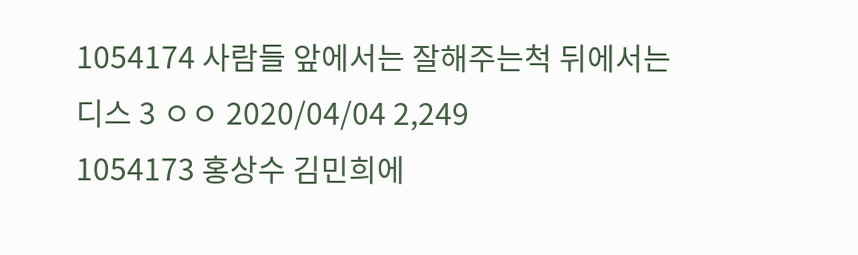1054174 사람들 앞에서는 잘해주는척 뒤에서는 디스 3 ㅇㅇ 2020/04/04 2,249
1054173 홍상수 김민희에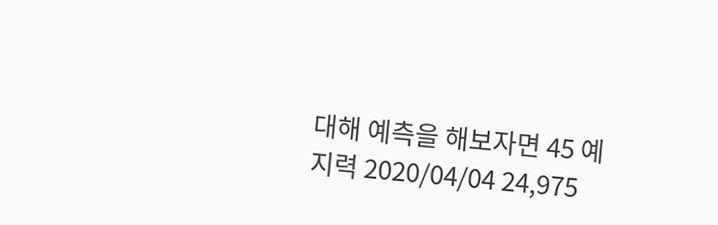대해 예측을 해보자면 45 예지력 2020/04/04 24,975